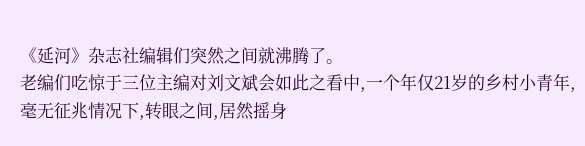《延河》杂志社编辑们突然之间就沸腾了。
老编们吃惊于三位主编对刘文斌会如此之看中,一个年仅21岁的乡村小青年,毫无征兆情况下,转眼之间,居然摇身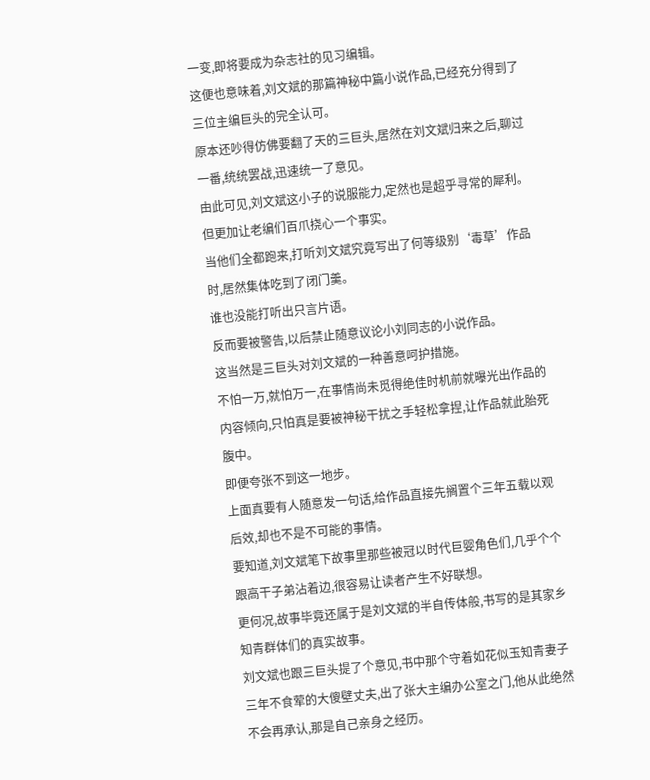一变,即将要成为杂志社的见习编辑。
这便也意味着,刘文斌的那篇神秘中篇小说作品,已经充分得到了三位主编巨头的完全认可。
原本还吵得仿佛要翻了天的三巨头,居然在刘文斌归来之后,聊过一番,统统罢战,迅速统一了意见。
由此可见,刘文斌这小子的说服能力,定然也是超乎寻常的犀利。
但更加让老编们百爪挠心一个事实。
当他们全都跑来,打听刘文斌究竟写出了何等级别‘毒草’作品时,居然集体吃到了闭门羹。
谁也没能打听出只言片语。
反而要被警告,以后禁止随意议论小刘同志的小说作品。
这当然是三巨头对刘文斌的一种善意呵护措施。
不怕一万,就怕万一,在事情尚未觅得绝佳时机前就曝光出作品的内容倾向,只怕真是要被神秘干扰之手轻松拿捏,让作品就此胎死腹中。
即便夸张不到这一地步。
上面真要有人随意发一句话,给作品直接先搁置个三年五载以观后效,却也不是不可能的事情。
要知道,刘文斌笔下故事里那些被冠以时代巨婴角色们,几乎个个跟高干子弟沾着边,很容易让读者产生不好联想。
更何况,故事毕竟还属于是刘文斌的半自传体般,书写的是其家乡知青群体们的真实故事。
刘文斌也跟三巨头提了个意见,书中那个守着如花似玉知青妻子三年不食荤的大傻壁丈夫,出了张大主编办公室之门,他从此绝然不会再承认,那是自己亲身之经历。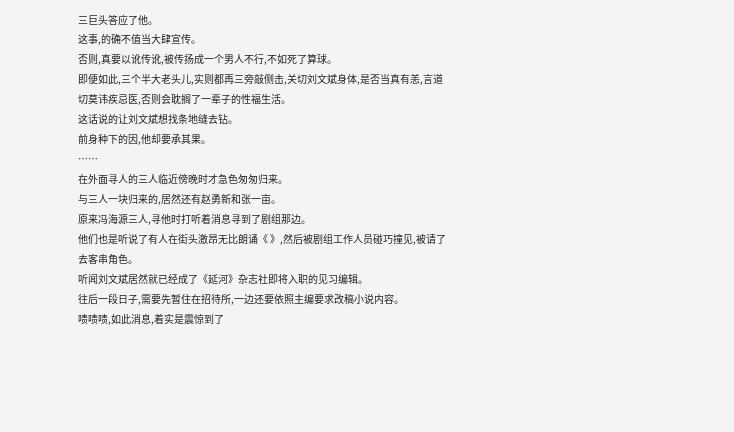三巨头答应了他。
这事,的确不值当大肆宣传。
否则,真要以讹传讹,被传扬成一个男人不行,不如死了算球。
即便如此,三个半大老头儿,实则都再三旁敲侧击,关切刘文斌身体,是否当真有恙,言道切莫讳疾忌医,否则会耽搁了一辈子的性福生活。
这话说的让刘文斌想找条地缝去钻。
前身种下的因,他却要承其果。
……
在外面寻人的三人临近傍晚时才急色匆匆归来。
与三人一块归来的,居然还有赵勇新和张一亩。
原来冯海源三人,寻他时打听着消息寻到了剧组那边。
他们也是听说了有人在街头激昂无比朗诵《 》,然后被剧组工作人员碰巧撞见,被请了去客串角色。
听闻刘文斌居然就已经成了《延河》杂志社即将入职的见习编辑。
往后一段日子,需要先暂住在招待所,一边还要依照主编要求改稿小说内容。
啧啧啧,如此消息,着实是震惊到了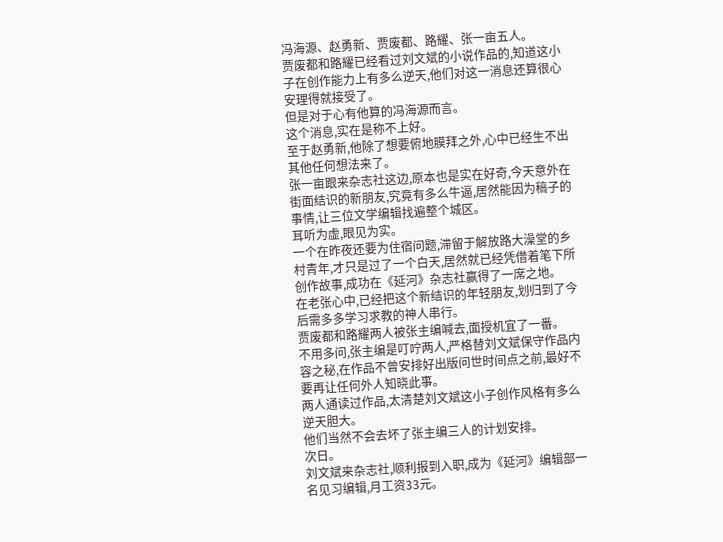冯海源、赵勇新、贾废都、路耀、张一亩五人。
贾废都和路耀已经看过刘文斌的小说作品的,知道这小子在创作能力上有多么逆天,他们对这一消息还算很心安理得就接受了。
但是对于心有他算的冯海源而言。
这个消息,实在是称不上好。
至于赵勇新,他除了想要俯地膜拜之外,心中已经生不出其他任何想法来了。
张一亩跟来杂志社这边,原本也是实在好奇,今天意外在街面结识的新朋友,究竟有多么牛逼,居然能因为稿子的事情,让三位文学编辑找遍整个城区。
耳听为虚,眼见为实。
一个在昨夜还要为住宿问题,滞留于解放路大澡堂的乡村青年,才只是过了一个白天,居然就已经凭借着笔下所创作故事,成功在《延河》杂志社赢得了一席之地。
在老张心中,已经把这个新结识的年轻朋友,划归到了今后需多多学习求教的神人串行。
贾废都和路耀两人被张主编喊去,面授机宜了一番。
不用多问,张主编是叮咛两人,严格替刘文斌保守作品内容之秘,在作品不曾安排好出版问世时间点之前,最好不要再让任何外人知晓此事。
两人通读过作品,太清楚刘文斌这小子创作风格有多么逆天胆大。
他们当然不会去坏了张主编三人的计划安排。
次日。
刘文斌来杂志社,顺利报到入职,成为《延河》编辑部一名见习编辑,月工资33元。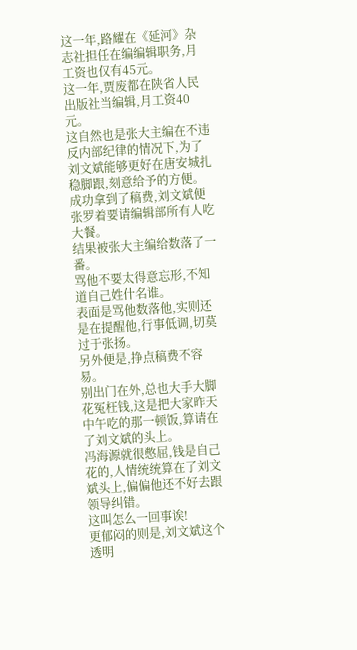这一年,路耀在《延河》杂志社担任在编编辑职务,月工资也仅有45元。
这一年,贾废都在陕省人民出版社当编辑,月工资40元。
这自然也是张大主编在不违反内部纪律的情况下,为了刘文斌能够更好在唐安城扎稳脚跟,刻意给予的方便。
成功拿到了稿费,刘文斌便张罗着要请编辑部所有人吃大餐。
结果被张大主编给数落了一番。
骂他不要太得意忘形,不知道自己姓什名谁。
表面是骂他数落他,实则还是在提醒他,行事低调,切莫过于张扬。
另外便是,挣点稿费不容易。
别出门在外,总也大手大脚花冤枉钱,这是把大家昨天中午吃的那一顿饭,算请在了刘文斌的头上。
冯海源就很憋屈,钱是自己花的,人情统统算在了刘文斌头上,偏偏他还不好去跟领导纠错。
这叫怎么一回事诶!
更郁闷的则是,刘文斌这个透明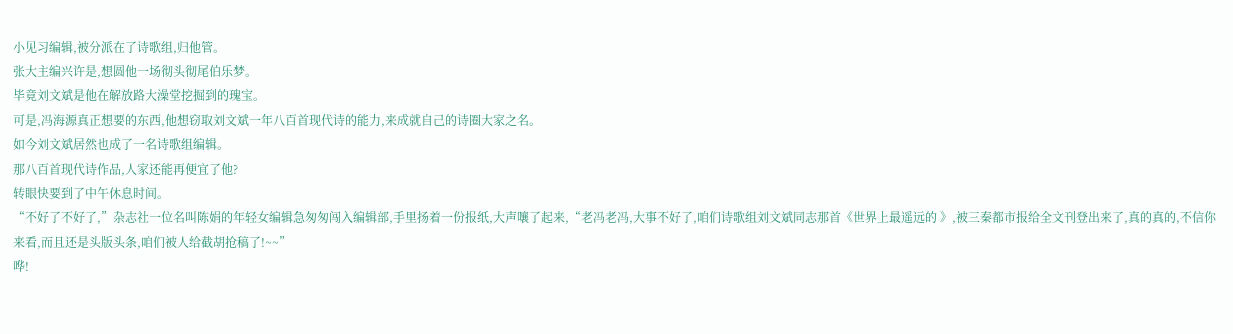小见习编辑,被分派在了诗歌组,归他管。
张大主编兴许是,想圆他一场彻头彻尾伯乐梦。
毕竟刘文斌是他在解放路大澡堂挖掘到的瑰宝。
可是,冯海源真正想要的东西,他想窃取刘文斌一年八百首现代诗的能力,来成就自己的诗圈大家之名。
如今刘文斌居然也成了一名诗歌组编辑。
那八百首现代诗作品,人家还能再便宜了他?
转眼快要到了中午休息时间。
“不好了不好了,”杂志社一位名叫陈娟的年轻女编辑急匆匆闯入编辑部,手里扬着一份报纸,大声嚷了起来,“老冯老冯,大事不好了,咱们诗歌组刘文斌同志那首《世界上最遥远的 》,被三秦都市报给全文刊登出来了,真的真的,不信你来看,而且还是头版头条,咱们被人给截胡抢稿了!~~”
哗!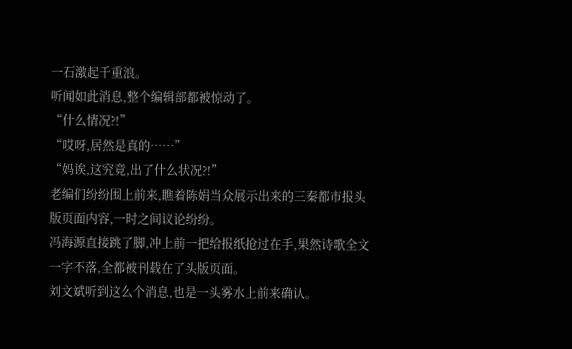一石激起千重浪。
听闻如此消息,整个编辑部都被惊动了。
“什么情况?!”
“哎呀,居然是真的……”
“妈诶,这究竟,出了什么状况?!”
老编们纷纷围上前来,瞧着陈娟当众展示出来的三秦都市报头版页面内容,一时之间议论纷纷。
冯海源直接跳了脚,冲上前一把给报纸抢过在手,果然诗歌全文一字不落,全都被刊载在了头版页面。
刘文斌听到这么个消息,也是一头雾水上前来确认。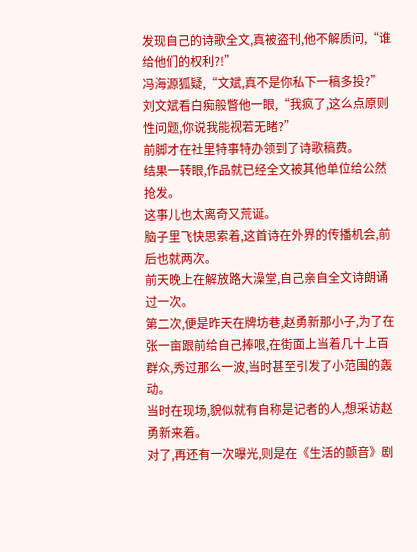发现自己的诗歌全文,真被盗刊,他不解质问,“谁给他们的权利?!”
冯海源狐疑,“文斌,真不是你私下一稿多投?”
刘文斌看白痴般瞥他一眼,“我疯了,这么点原则性问题,你说我能视若无睹?”
前脚才在社里特事特办领到了诗歌稿费。
结果一转眼,作品就已经全文被其他单位给公然抢发。
这事儿也太离奇又荒诞。
脑子里飞快思索着,这首诗在外界的传播机会,前后也就两次。
前天晚上在解放路大澡堂,自己亲自全文诗朗诵过一次。
第二次,便是昨天在牌坊巷,赵勇新那小子,为了在张一亩跟前给自己捧哏,在街面上当着几十上百群众,秀过那么一波,当时甚至引发了小范围的轰动。
当时在现场,貌似就有自称是记者的人,想采访赵勇新来着。
对了,再还有一次曝光,则是在《生活的颤音》剧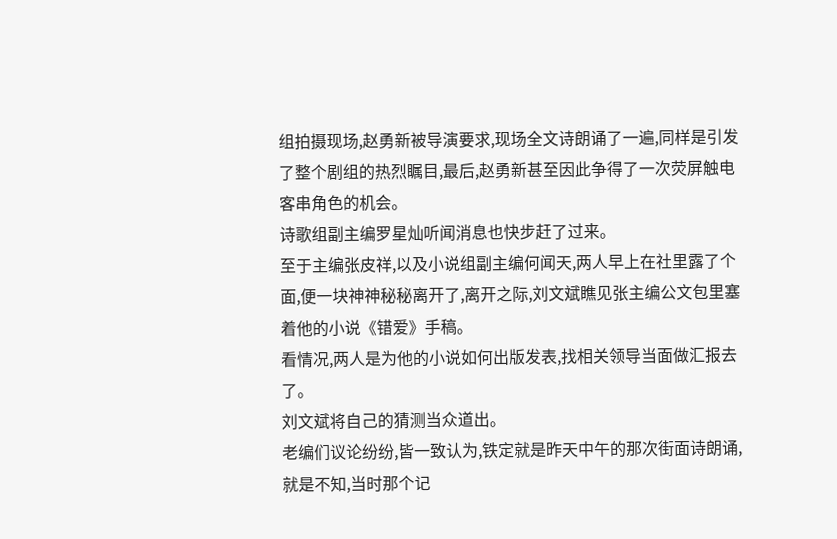组拍摄现场,赵勇新被导演要求,现场全文诗朗诵了一遍,同样是引发了整个剧组的热烈瞩目,最后,赵勇新甚至因此争得了一次荧屏触电客串角色的机会。
诗歌组副主编罗星灿听闻消息也快步赶了过来。
至于主编张皮祥,以及小说组副主编何闻天,两人早上在社里露了个面,便一块神神秘秘离开了,离开之际,刘文斌瞧见张主编公文包里塞着他的小说《错爱》手稿。
看情况,两人是为他的小说如何出版发表,找相关领导当面做汇报去了。
刘文斌将自己的猜测当众道出。
老编们议论纷纷,皆一致认为,铁定就是昨天中午的那次街面诗朗诵,就是不知,当时那个记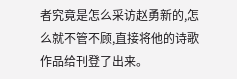者究竟是怎么采访赵勇新的,怎么就不管不顾,直接将他的诗歌作品给刊登了出来。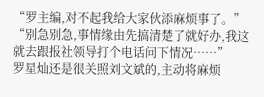“罗主编,对不起我给大家伙添麻烦事了。”
“别急别急,事情缘由先搞清楚了就好办,我这就去跟报社领导打个电话问下情况……”
罗星灿还是很关照刘文斌的,主动将麻烦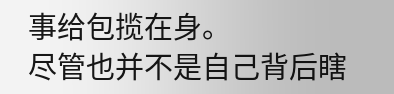事给包揽在身。
尽管也并不是自己背后瞎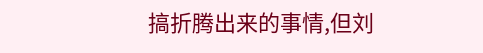搞折腾出来的事情,但刘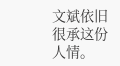文斌依旧很承这份人情。